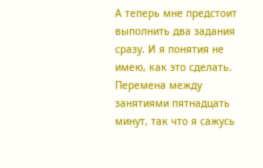А теперь мне предстоит выполнить два задания сразу. И я понятия не имею, как это сделать.
Перемена между занятиями пятнадцать минут, так что я сажусь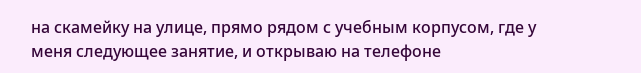на скамейку на улице, прямо рядом с учебным корпусом, где у меня следующее занятие, и открываю на телефоне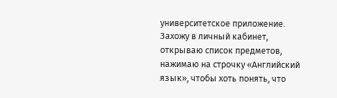университетское приложение. Захожу в личный кабинет, открываю список предметов, нажимаю на строчку «Английский язык», чтобы хоть понять, что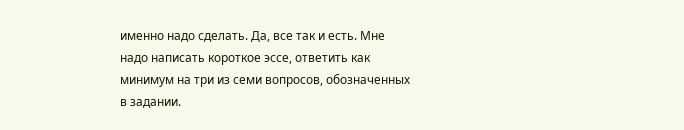именно надо сделать. Да, все так и есть. Мне надо написать короткое эссе, ответить как минимум на три из семи вопросов, обозначенных в задании.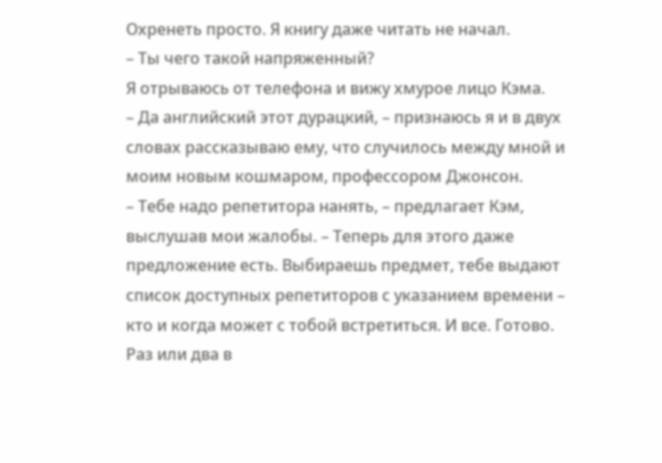Охренеть просто. Я книгу даже читать не начал.
– Ты чего такой напряженный?
Я отрываюсь от телефона и вижу хмурое лицо Кэма.
– Да английский этот дурацкий, – признаюсь я и в двух словах рассказываю ему, что случилось между мной и моим новым кошмаром, профессором Джонсон.
– Тебе надо репетитора нанять, – предлагает Кэм, выслушав мои жалобы. – Теперь для этого даже предложение есть. Выбираешь предмет, тебе выдают список доступных репетиторов с указанием времени – кто и когда может с тобой встретиться. И все. Готово. Раз или два в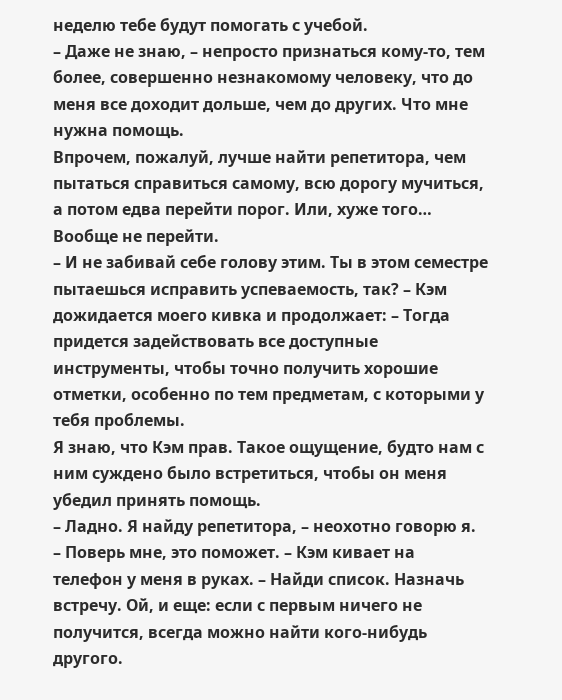неделю тебе будут помогать с учебой.
– Даже не знаю, – непросто признаться кому-то, тем более, совершенно незнакомому человеку, что до меня все доходит дольше, чем до других. Что мне нужна помощь.
Впрочем, пожалуй, лучше найти репетитора, чем пытаться справиться самому, всю дорогу мучиться, а потом едва перейти порог. Или, хуже того…
Вообще не перейти.
– И не забивай себе голову этим. Ты в этом семестре пытаешься исправить успеваемость, так? – Кэм дожидается моего кивка и продолжает: – Тогда придется задействовать все доступные инструменты, чтобы точно получить хорошие отметки, особенно по тем предметам, с которыми у тебя проблемы.
Я знаю, что Кэм прав. Такое ощущение, будто нам с ним суждено было встретиться, чтобы он меня убедил принять помощь.
– Ладно. Я найду репетитора, – неохотно говорю я.
– Поверь мне, это поможет. – Кэм кивает на телефон у меня в руках. – Найди список. Назначь встречу. Ой, и еще: если с первым ничего не получится, всегда можно найти кого-нибудь другого.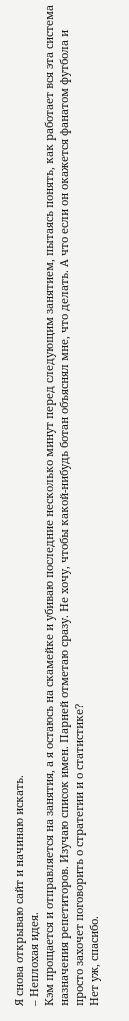Я снова открываю сайт и начинаю искать.
– Неплохая идея.
Кэм прощается и отправляется на занятия, а я остаюсь на скамейке и убиваю последние несколько минут перед следующим занятием, пытаясь понять, как работает вся эта система назначения репетиторов. Изучаю список имен. Парней отметаю сразу. Не хочу, чтобы какой-нибудь ботан объяснял мне, что делать. А что если он окажется фанатом футбола и просто захочет поговорить о стратегии и о статистике?
Нет уж, спасибо.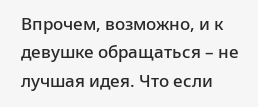Впрочем, возможно, и к девушке обращаться – не лучшая идея. Что если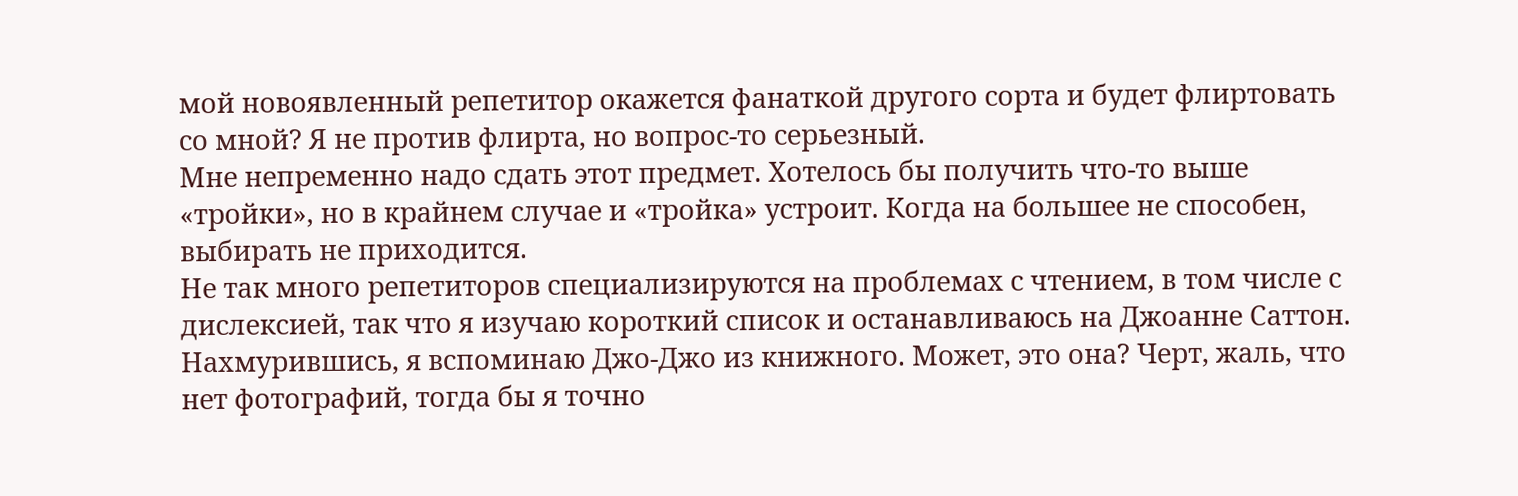мой новоявленный репетитор окажется фанаткой другого сорта и будет флиртовать со мной? Я не против флирта, но вопрос-то серьезный.
Мне непременно надо сдать этот предмет. Хотелось бы получить что-то выше «тройки», но в крайнем случае и «тройка» устроит. Когда на большее не способен, выбирать не приходится.
Не так много репетиторов специализируются на проблемах с чтением, в том числе с дислексией, так что я изучаю короткий список и останавливаюсь на Джоанне Саттон. Нахмурившись, я вспоминаю Джо-Джо из книжного. Может, это она? Черт, жаль, что нет фотографий, тогда бы я точно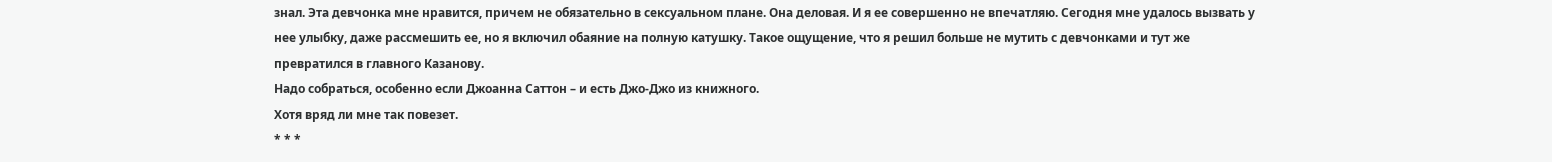знал. Эта девчонка мне нравится, причем не обязательно в сексуальном плане. Она деловая. И я ее совершенно не впечатляю. Сегодня мне удалось вызвать у нее улыбку, даже рассмешить ее, но я включил обаяние на полную катушку. Такое ощущение, что я решил больше не мутить с девчонками и тут же превратился в главного Казанову.
Надо собраться, особенно если Джоанна Саттон – и есть Джо-Джо из книжного.
Хотя вряд ли мне так повезет.
* * *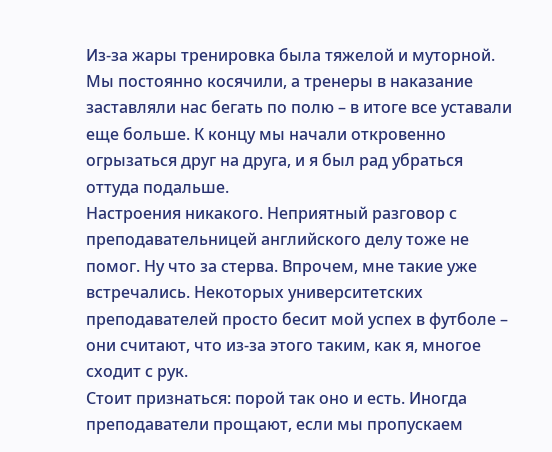Из-за жары тренировка была тяжелой и муторной. Мы постоянно косячили, а тренеры в наказание заставляли нас бегать по полю – в итоге все уставали еще больше. К концу мы начали откровенно огрызаться друг на друга, и я был рад убраться оттуда подальше.
Настроения никакого. Неприятный разговор с преподавательницей английского делу тоже не помог. Ну что за стерва. Впрочем, мне такие уже встречались. Некоторых университетских преподавателей просто бесит мой успех в футболе – они считают, что из-за этого таким, как я, многое сходит с рук.
Стоит признаться: порой так оно и есть. Иногда преподаватели прощают, если мы пропускаем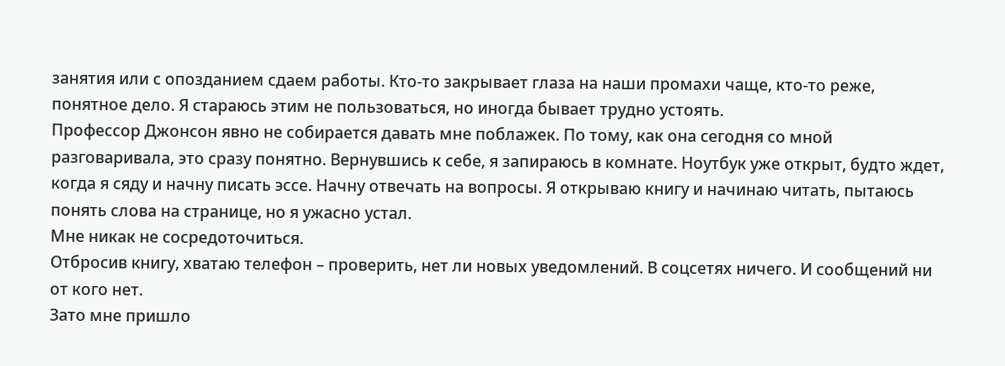занятия или с опозданием сдаем работы. Кто-то закрывает глаза на наши промахи чаще, кто-то реже, понятное дело. Я стараюсь этим не пользоваться, но иногда бывает трудно устоять.
Профессор Джонсон явно не собирается давать мне поблажек. По тому, как она сегодня со мной разговаривала, это сразу понятно. Вернувшись к себе, я запираюсь в комнате. Ноутбук уже открыт, будто ждет, когда я сяду и начну писать эссе. Начну отвечать на вопросы. Я открываю книгу и начинаю читать, пытаюсь понять слова на странице, но я ужасно устал.
Мне никак не сосредоточиться.
Отбросив книгу, хватаю телефон – проверить, нет ли новых уведомлений. В соцсетях ничего. И сообщений ни от кого нет.
Зато мне пришло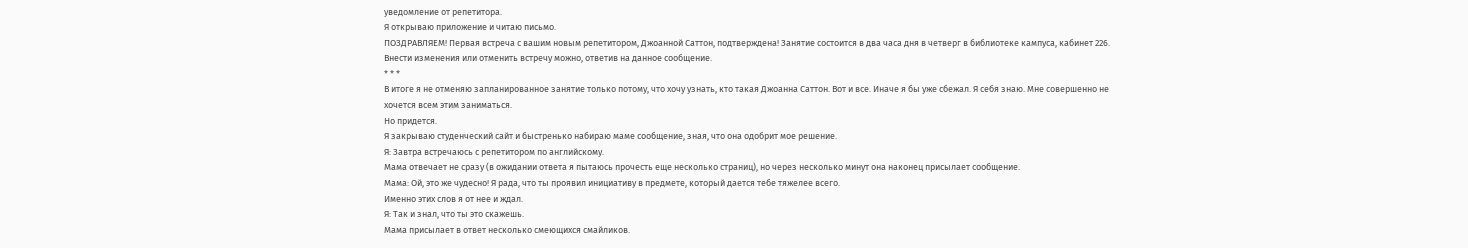уведомление от репетитора.
Я открываю приложение и читаю письмо.
ПОЗДРАВЛЯЕМ! Первая встреча с вашим новым репетитором, Джоанной Саттон, подтверждена! Занятие состоится в два часа дня в четверг в библиотеке кампуса, кабинет 226. Внести изменения или отменить встречу можно, ответив на данное сообщение.
* * *
В итоге я не отменяю запланированное занятие только потому, что хочу узнать, кто такая Джоанна Саттон. Вот и все. Иначе я бы уже сбежал. Я себя знаю. Мне совершенно не хочется всем этим заниматься.
Но придется.
Я закрываю студенческий сайт и быстренько набираю маме сообщение, зная, что она одобрит мое решение.
Я: Завтра встречаюсь с репетитором по английскому.
Мама отвечает не сразу (в ожидании ответа я пытаюсь прочесть еще несколько страниц), но через несколько минут она наконец присылает сообщение.
Мама: Ой, это же чудесно! Я рада, что ты проявил инициативу в предмете, который дается тебе тяжелее всего.
Именно этих слов я от нее и ждал.
Я: Так и знал, что ты это скажешь.
Мама присылает в ответ несколько смеющихся смайликов.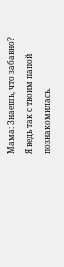Мама: Знаешь, что забавно? Я ведь так с твоим папой познакомилась.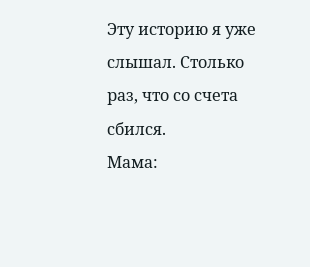Эту историю я уже слышал. Столько раз, что со счета сбился.
Мама: